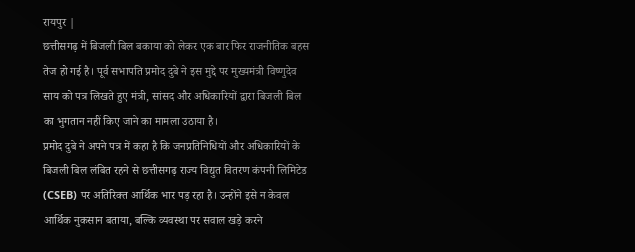रायपुर |
छत्तीसगढ़ में बिजली बिल बकाया को लेकर एक बार फिर राजनीतिक बहस तेज हो गई है। पूर्व सभापति प्रमोद दुबे ने इस मुद्दे पर मुख्यमंत्री विष्णुदेव साय को पत्र लिखते हुए मंत्री, सांसद और अधिकारियों द्वारा बिजली बिल का भुगतान नहीं किए जाने का मामला उठाया है।
प्रमोद दुबे ने अपने पत्र में कहा है कि जनप्रतिनिधियों और अधिकारियों के बिजली बिल लंबित रहने से छत्तीसगढ़ राज्य विद्युत वितरण कंपनी लिमिटेड (CSEB) पर अतिरिक्त आर्थिक भार पड़ रहा है। उन्होंने इसे न केवल आर्थिक नुकसान बताया, बल्कि व्यवस्था पर सवाल खड़े करने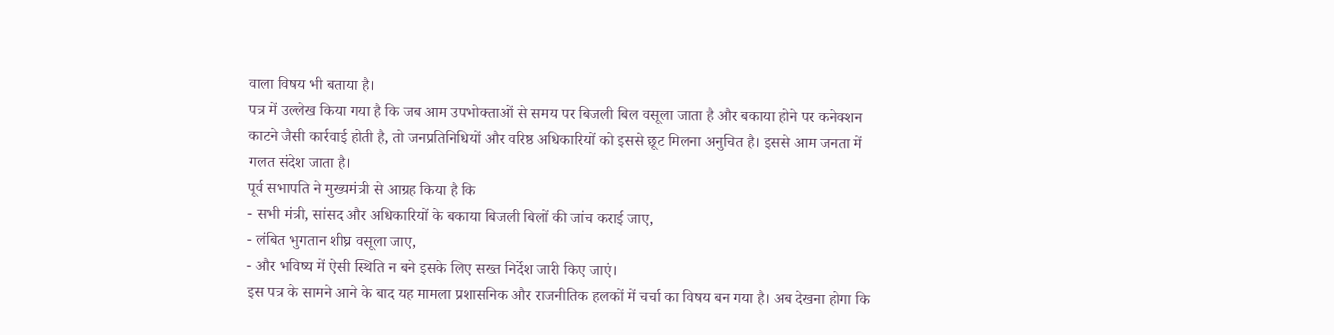वाला विषय भी बताया है।
पत्र में उल्लेख किया गया है कि जब आम उपभोक्ताओं से समय पर बिजली बिल वसूला जाता है और बकाया होने पर कनेक्शन काटने जैसी कार्रवाई होती है, तो जनप्रतिनिधियों और वरिष्ठ अधिकारियों को इससे छूट मिलना अनुचित है। इससे आम जनता में गलत संदेश जाता है।
पूर्व सभापति ने मुख्यमंत्री से आग्रह किया है कि
- सभी मंत्री, सांसद और अधिकारियों के बकाया बिजली बिलों की जांच कराई जाए,
- लंबित भुगतान शीघ्र वसूला जाए,
- और भविष्य में ऐसी स्थिति न बने इसके लिए सख्त निर्देश जारी किए जाएं।
इस पत्र के सामने आने के बाद यह मामला प्रशासनिक और राजनीतिक हलकों में चर्चा का विषय बन गया है। अब देखना होगा कि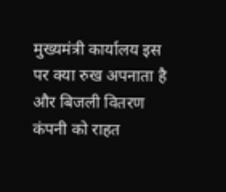मुख्यमंत्री कार्यालय इस पर क्या रुख अपनाता है और बिजली वितरण कंपनी को राहत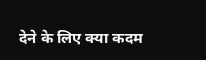देने के लिए क्या कदम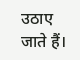उठाए जाते हैं।